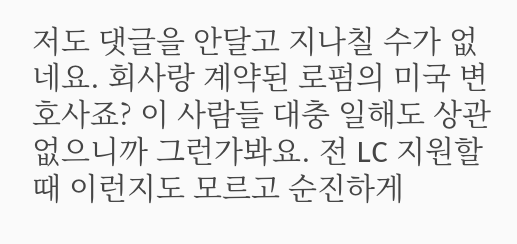저도 댓글을 안달고 지나칠 수가 없네요. 회사랑 계약된 로펌의 미국 변호사죠? 이 사람들 대충 일해도 상관 없으니까 그런가봐요. 전 LC 지원할 때 이런지도 모르고 순진하게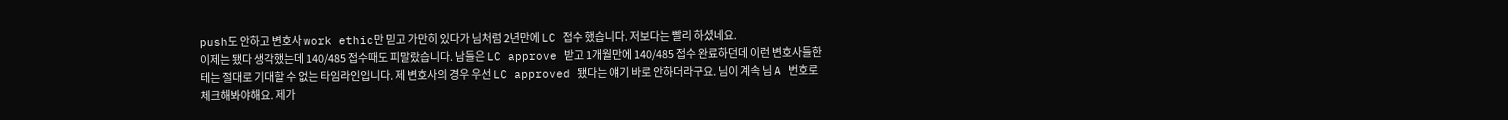push도 안하고 변호사 work ethic만 믿고 가만히 있다가 님처럼 2년만에 LC 접수 했습니다. 저보다는 빨리 하셨네요.
이제는 됐다 생각했는데 140/485 접수때도 피말랐습니다. 남들은 LC approve 받고 1개월만에 140/485 접수 완료하던데 이런 변호사들한테는 절대로 기대할 수 없는 타임라인입니다. 제 변호사의 경우 우선 LC approved 됐다는 얘기 바로 안하더라구요. 님이 계속 님 A 번호로 체크해봐야해요. 제가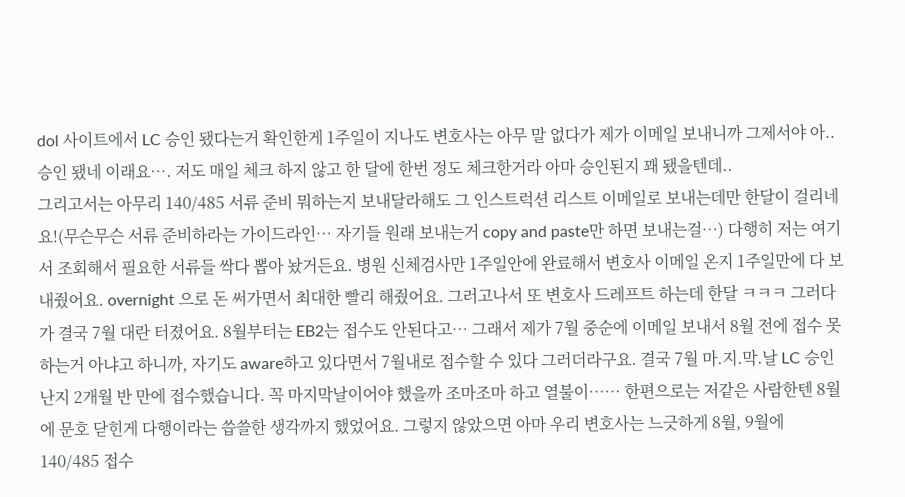dol 사이트에서 LC 승인 됐다는거 확인한게 1주일이 지나도 변호사는 아무 말 없다가 제가 이메일 보내니까 그제서야 아.. 승인 됐네 이래요…. 저도 매일 체크 하지 않고 한 달에 한번 정도 체크한거라 아마 승인된지 꽤 됐을텐데..
그리고서는 아무리 140/485 서류 준비 뭐하는지 보내달라해도 그 인스트럭션 리스트 이메일로 보내는데만 한달이 걸리네요!(무슨무슨 서류 준비하라는 가이드라인… 자기들 원래 보내는거 copy and paste만 하면 보내는걸…) 다행히 저는 여기서 조회해서 필요한 서류들 싹다 뽑아 놨거든요. 병원 신체검사만 1주일안에 완료해서 변호사 이메일 온지 1주일만에 다 보내줬어요. overnight 으로 돈 써가면서 최대한 빨리 해줬어요. 그러고나서 또 변호사 드레프트 하는데 한달 ㅋㅋㅋ 그러다가 결국 7월 대란 터졌어요. 8월부터는 EB2는 접수도 안된다고… 그래서 제가 7월 중순에 이메일 보내서 8월 전에 접수 못하는거 아냐고 하니까, 자기도 aware하고 있다면서 7월내로 접수할 수 있다 그러더라구요. 결국 7월 마.지.막.날 LC 승인난지 2개월 반 만에 접수했습니다. 꼭 마지막날이어야 했을까 조마조마 하고 열불이…… 한편으로는 저같은 사람한텐 8월에 문호 닫힌게 다행이라는 씁쓸한 생각까지 했었어요. 그렇지 않았으면 아마 우리 변호사는 느긋하게 8월, 9월에 140/485 접수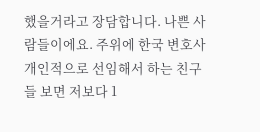했을거라고 장담합니다. 나쁜 사람들이에요. 주위에 한국 변호사 개인적으로 선임해서 하는 친구들 보면 저보다 1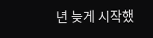년 늦게 시작했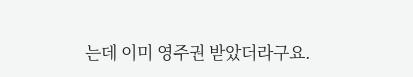는데 이미 영주권 받았더라구요.